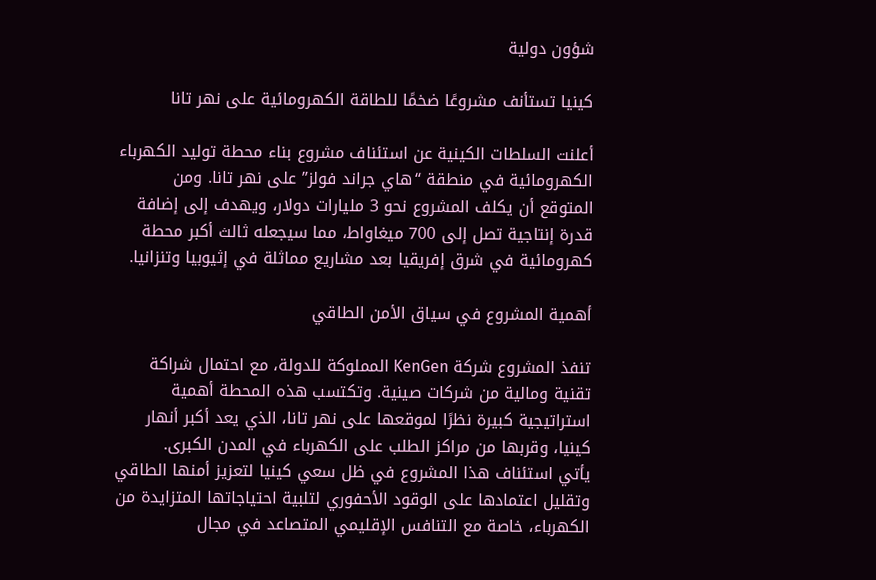شؤون دولية

كينيا تستأنف مشروعًا ضخمًا للطاقة الكهرومائية على نهر تانا

أعلنت السلطات الكينية عن استئناف مشروع بناء محطة توليد الكهرباء الكهرومائية في منطقة “هاي جراند فولز” على نهر تانا. ومن المتوقع أن يكلف المشروع نحو 3 مليارات دولار، ويهدف إلى إضافة قدرة إنتاجية تصل إلى 700 ميغاواط، مما سيجعله ثالث أكبر محطة كهرومائية في شرق إفريقيا بعد مشاريع مماثلة في إثيوبيا وتنزانيا.

أهمية المشروع في سياق الأمن الطاقي

تنفذ المشروع شركة KenGen المملوكة للدولة، مع احتمال شراكة تقنية ومالية من شركات صينية. وتكتسب هذه المحطة أهمية استراتيجية كبيرة نظرًا لموقعها على نهر تانا، الذي يعد أكبر أنهار كينيا، وقربها من مراكز الطلب على الكهرباء في المدن الكبرى.
يأتي استئناف هذا المشروع في ظل سعي كينيا لتعزيز أمنها الطاقي وتقليل اعتمادها على الوقود الأحفوري لتلبية احتياجاتها المتزايدة من الكهرباء، خاصة مع التنافس الإقليمي المتصاعد في مجال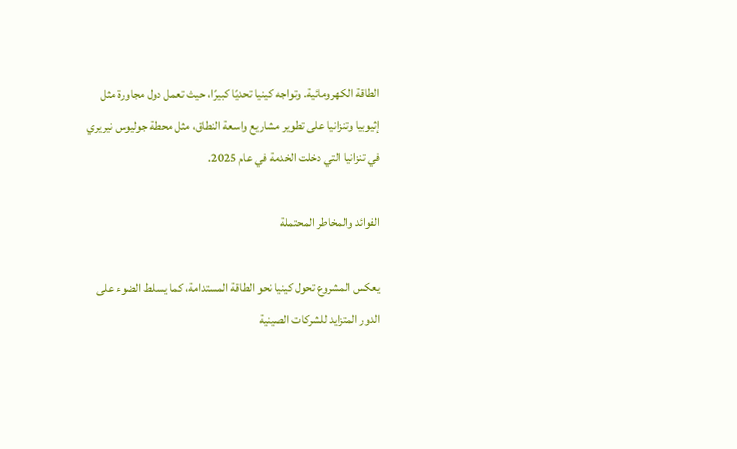الطاقة الكهرومائية. وتواجه كينيا تحديًا كبيرًا، حيث تعمل دول مجاورة مثل إثيوبيا وتنزانيا على تطوير مشاريع واسعة النطاق، مثل محطة جوليوس نيريري في تنزانيا التي دخلت الخدمة في عام 2025.

الفوائد والمخاطر المحتملة

يعكس المشروع تحول كينيا نحو الطاقة المستدامة، كما يسلط الضوء على الدور المتزايد للشركات الصينية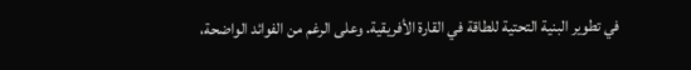في تطوير البنية التحتية للطاقة في القارة الأفريقية. وعلى الرغم من الفوائد الواضحة،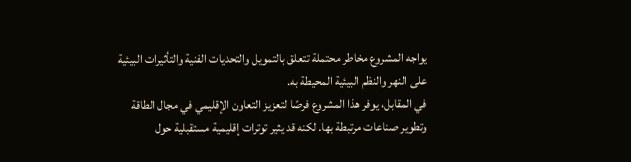يواجه المشروع مخاطر محتملة تتعلق بالتمويل والتحديات الفنية والتأثيرات البيئية على النهر والنظم البيئية المحيطة به.
في المقابل، يوفر هذا المشروع فرصًا لتعزيز التعاون الإقليمي في مجال الطاقة وتطوير صناعات مرتبطة بها. لكنه قد يثير توترات إقليمية مستقبلية حول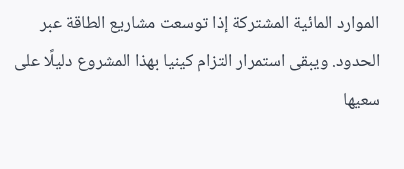الموارد المائية المشتركة إذا توسعت مشاريع الطاقة عبر الحدود. ويبقى استمرار التزام كينيا بهذا المشروع دليلًا على سعيها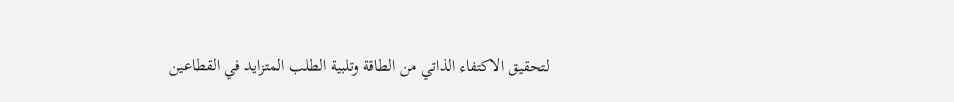لتحقيق الاكتفاء الذاتي من الطاقة وتلبية الطلب المتزايد في القطاعين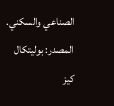الصناعي والسكني.
المصدر: بوليتكال كيز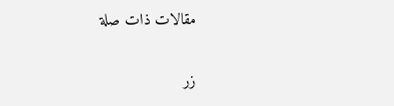مقالات ذات صلة

زر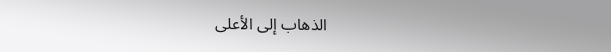الذهاب إلى الأعلى